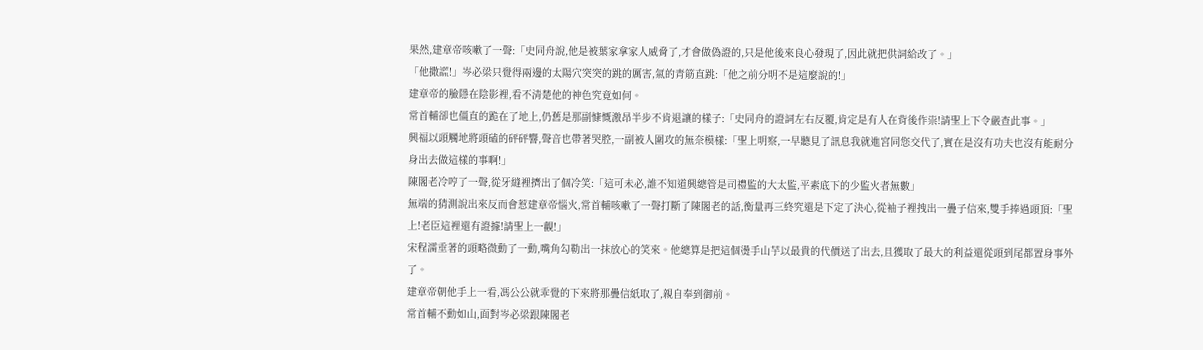果然,建章帝咳嗽了一聲:「史同舟說,他是被葉家拿家人威脅了,才會做偽證的,只是他後來良心發現了,因此就把供詞給改了。」
「他撒謊!」岑必梁只覺得兩邊的太陽穴突突的跳的厲害,氣的青筋直跳:「他之前分明不是這麼說的!」
建章帝的臉隱在陰影裡,看不清楚他的神色究竟如何。
常首輔卻也僵直的跪在了地上,仍舊是那副慷慨激昂半步不肯退讓的樣子:「史同舟的證詞左右反覆,肯定是有人在背後作祟!請聖上下令嚴查此事。」
興福以頭觸地將頭磕的砰砰響,聲音也帶著哭腔,一副被人圍攻的無奈模樣:「聖上明察,一早聽見了訊息我就進宮同您交代了,實在是沒有功夫也沒有能耐分身出去做這樣的事啊!」
陳閣老冷哼了一聲,從牙縫裡擠出了個冷笑:「這可未必,誰不知道興總管是司禮監的大太監,平素底下的少監火者無數」
無端的猜測說出來反而會惹建章帝惱火,常首輔咳嗽了一聲打斷了陳閣老的話,衡量再三終究還是下定了決心,從袖子裡拽出一疊子信來,雙手捧過頭頂:「聖上!老臣這裡還有證據!請聖上一觀!」
宋程濡垂著的頭略微動了一動,嘴角勾勒出一抹放心的笑來。他總算是把這個燙手山芋以最貴的代價送了出去,且獲取了最大的利益還從頭到尾都置身事外了。
建章帝朝他手上一看,馮公公就乖覺的下來將那疊信紙取了,親自奉到御前。
常首輔不動如山,面對岑必梁跟陳閣老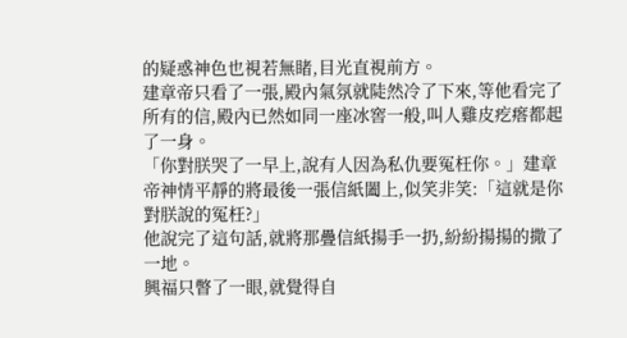的疑惑神色也視若無睹,目光直視前方。
建章帝只看了一張,殿內氣氛就陡然冷了下來,等他看完了所有的信,殿內已然如同一座冰窖一般,叫人雞皮疙瘩都起了一身。
「你對朕哭了一早上,說有人因為私仇要冤枉你。」建章帝神情平靜的將最後一張信紙闔上,似笑非笑:「這就是你對朕說的冤枉?」
他說完了這句話,就將那疊信紙揚手一扔,紛紛揚揚的撒了一地。
興福只瞥了一眼,就覺得自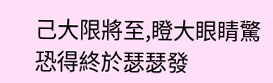己大限將至,瞪大眼睛驚恐得終於瑟瑟發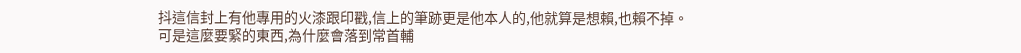抖這信封上有他專用的火漆跟印戳,信上的筆跡更是他本人的,他就算是想賴,也賴不掉。
可是這麼要緊的東西,為什麼會落到常首輔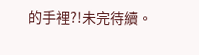的手裡?!未完待續。